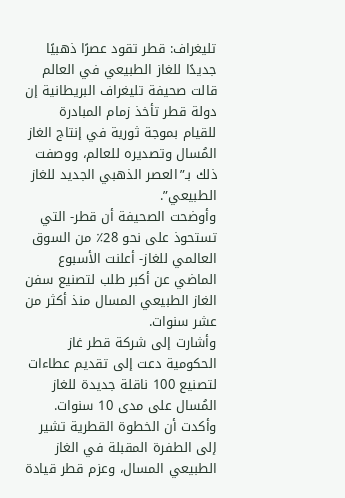تليغراف: قطر تقود عصرًا ذهبيًا جديدًا للغاز الطبيعي في العالم
قالت صحيفة تليغراف البريطانية إن دولة قطر تأخذ زمام المبادرة للقيام بموجة ثورية في إنتاج الغاز المُسال وتصديره للعالم، ووصفت ذلك بـ”العصر الذهبي الجديد للغاز الطبيعي”.
وأوضحت الصحيفة أن قطر- التي تستحوذ على نحو 28٪ من السوق العالمي للغاز- أعلنت الأسبوع الماضي عن أكبر طلب لتصنيع سفن الغاز الطبيعي المسال منذ أكثر من عشر سنوات.
وأشارت إلى شركة قطر غاز الحكومية دعت إلى تقديم عطاءات لتصنيع 100 ناقلة جديدة للغاز المُسال على مدى 10 سنوات.
وأكدت أن الخطوة القطرية تشير إلى الطفرة المقبلة في الغاز الطبيعي المسال، وعزم قطر قيادة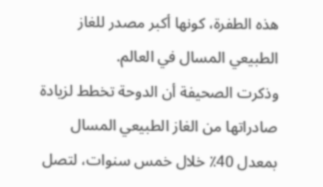هذه الطفرة، كونها أكبر مصدر للغاز الطبيعي المسال في العالم.
وذكرت الصحيفة أن الدوحة تخطط لزيادة صادراتها من الغاز الطبيعي المسال بمعدل 40٪ خلال خمس سنوات، لتصل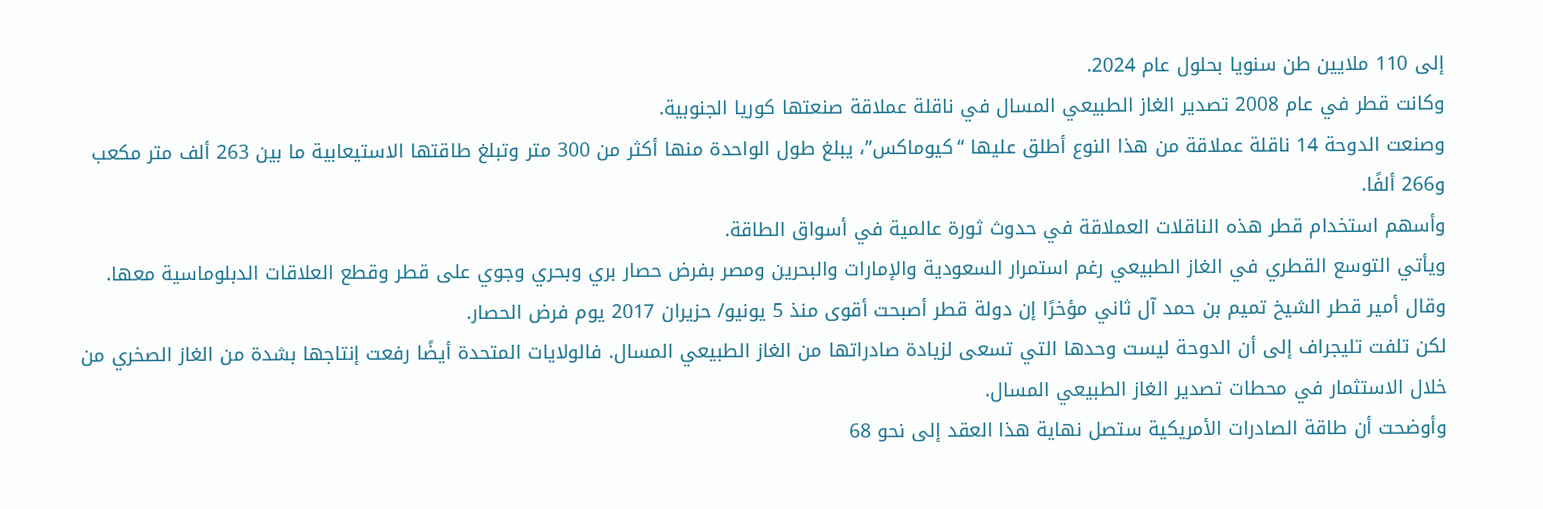إلى 110 ملايين طن سنويا بحلول عام 2024.
وكانت قطر في عام 2008 تصدير الغاز الطبيعي المسال في ناقلة عملاقة صنعتها كوريا الجنوبية.
وصنعت الدوحة 14 ناقلة عملاقة من هذا النوع أطلق عليها “كيوماكس”، يبلغ طول الواحدة منها أكثر من 300 متر وتبلغ طاقتها الاستيعابية ما بين 263 ألف متر مكعب و266 ألفًا.
وأسهم استخدام قطر هذه الناقلات العملاقة في حدوث ثورة عالمية في أسواق الطاقة.
ويأتي التوسع القطري في الغاز الطبيعي رغم استمرار السعودية والإمارات والبحرين ومصر بفرض حصار بري وبحري وجوي على قطر وقطع العلاقات الدبلوماسية معها.
وقال أمير قطر الشيخ تميم بن حمد آل ثاني مؤخرًا إن دولة قطر أصبحت أقوى منذ 5 يونيو/ حزيران 2017 يوم فرض الحصار.
لكن تلفت تليجراف إلى أن الدوحة ليست وحدها التي تسعى لزيادة صادراتها من الغاز الطبيعي المسال. فالولايات المتحدة أيضًا رفعت إنتاجها بشدة من الغاز الصخري من خلال الاستثمار في محطات تصدير الغاز الطبيعي المسال.
وأوضحت أن طاقة الصادرات الأمريكية ستصل نهاية هذا العقد إلى نحو 68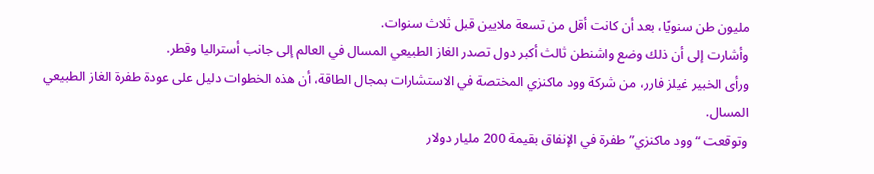مليون طن سنويًا، بعد أن كانت أقل من تسعة ملايين قبل ثلاث سنوات.
وأشارت إلى أن ذلك وضع واشنطن ثالث أكبر دول تصدر الغاز الطبيعي المسال في العالم إلى جانب أستراليا وقطر.
ورأى الخبير غيلز فارر، من شركة وود ماكنزي المختصة في الاستشارات بمجال الطاقة، أن هذه الخطوات دليل على عودة طفرة الغاز الطبيعي المسال.
وتوقعت “وود ماكنزي” طفرة في الإنفاق بقيمة 200 مليار دولار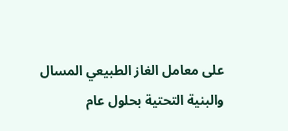على معامل الغاز الطبيعي المسال والبنية التحتية بحلول عام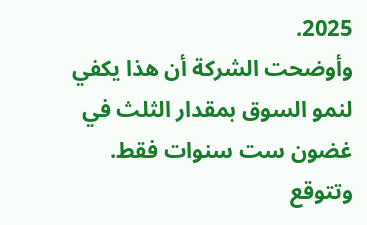2025.
وأوضحت الشركة أن هذا يكفي لنمو السوق بمقدار الثلث في غضون ست سنوات فقط.
وتتوقع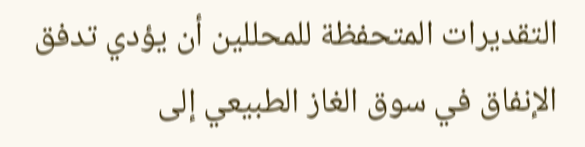التقديرات المتحفظة للمحللين أن يؤدي تدفق الإنفاق في سوق الغاز الطبيعي إلى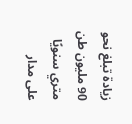زيادة تبلغ نحو 90 مليون طن متري سنويًا على مدار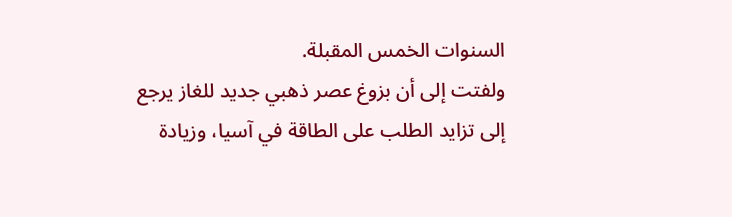السنوات الخمس المقبلة.
ولفتت إلى أن بزوغ عصر ذهبي جديد للغاز يرجع إلى تزايد الطلب على الطاقة في آسيا، وزيادة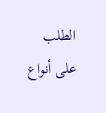الطلب على أنواع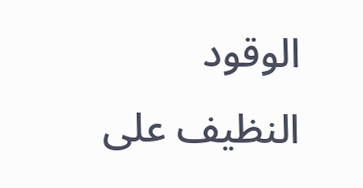الوقود النظيف على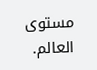مستوى العالم.